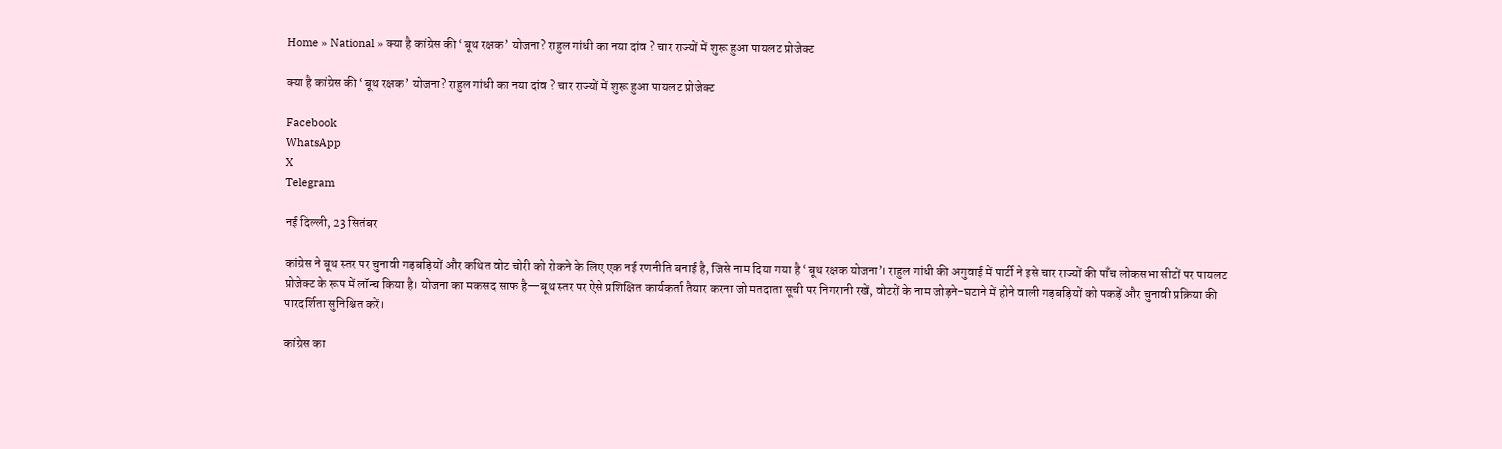Home » National » क्या है कांग्रेस की ‘बूथ रक्षक’ योजना? राहुल गांधी का नया दांव ? चार राज्यों में शुरू हुआ पायलट प्रोजेक्ट

क्या है कांग्रेस की ‘बूथ रक्षक’ योजना? राहुल गांधी का नया दांव ? चार राज्यों में शुरू हुआ पायलट प्रोजेक्ट

Facebook
WhatsApp
X
Telegram

नई दिल्ली, 23 सितंबर

कांग्रेस ने बूथ स्तर पर चुनावी गड़बड़ियों और कथित वोट चोरी को रोकने के लिए एक नई रणनीति बनाई है, जिसे नाम दिया गया है ‘बूथ रक्षक योजना’। राहुल गांधी की अगुवाई में पार्टी ने इसे चार राज्यों की पाँच लोकसभा सीटों पर पायलट प्रोजेक्ट के रूप में लॉन्च किया है। योजना का मकसद साफ है—बूथ स्तर पर ऐसे प्रशिक्षित कार्यकर्ता तैयार करना जो मतदाता सूची पर निगरानी रखें, वोटरों के नाम जोड़ने-घटाने में होने वाली गड़बड़ियों को पकड़ें और चुनावी प्रक्रिया की पारदर्शिता सुनिश्चित करें।

कांग्रेस का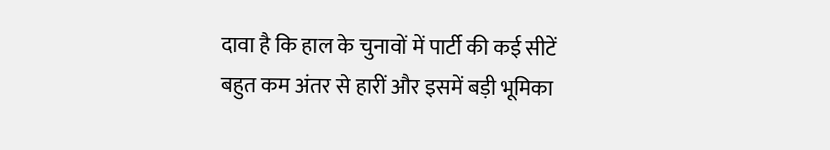दावा है कि हाल के चुनावों में पार्टी की कई सीटें बहुत कम अंतर से हारीं और इसमें बड़ी भूमिका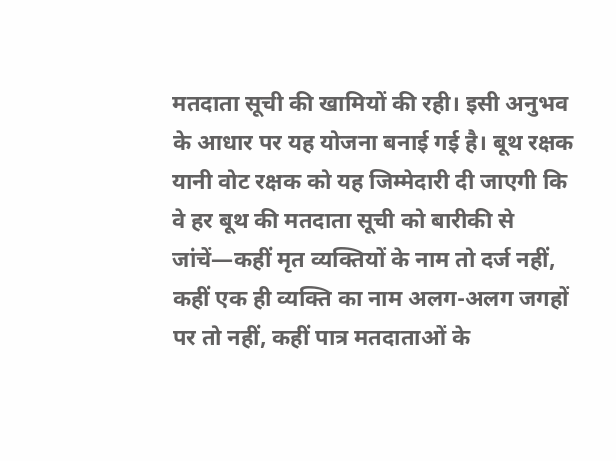मतदाता सूची की खामियों की रही। इसी अनुभव के आधार पर यह योजना बनाई गई है। बूथ रक्षक यानी वोट रक्षक को यह जिम्मेदारी दी जाएगी कि वे हर बूथ की मतदाता सूची को बारीकी से जांचें—कहीं मृत व्यक्तियों के नाम तो दर्ज नहीं, कहीं एक ही व्यक्ति का नाम अलग-अलग जगहों पर तो नहीं, कहीं पात्र मतदाताओं के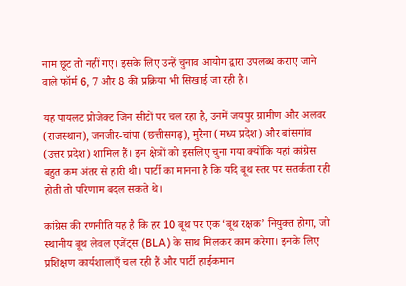नाम छूट तो नहीं गए। इसके लिए उन्हें चुनाव आयोग द्वारा उपलब्ध कराए जाने वाले फॉर्म 6, 7 और 8 की प्रक्रिया भी सिखाई जा रही है।

यह पायलट प्रोजेक्ट जिन सीटों पर चल रहा है, उनमें जयपुर ग्रामीण और अलवर (राजस्थान), जनजीर-चांपा (छत्तीसगढ़), मुरैना (मध्य प्रदेश) और बांसगांव (उत्तर प्रदेश) शामिल हैं। इन क्षेत्रों को इसलिए चुना गया क्योंकि यहां कांग्रेस बहुत कम अंतर से हारी थी। पार्टी का मानना है कि यदि बूथ स्तर पर सतर्कता रही होती तो परिणाम बदल सकते थे।

कांग्रेस की रणनीति यह है कि हर 10 बूथ पर एक ‘बूथ रक्षक’ नियुक्त होगा, जो स्थानीय बूथ लेवल एजेंट्स (BLA) के साथ मिलकर काम करेगा। इनके लिए प्रशिक्षण कार्यशालाएँ चल रही हैं और पार्टी हाईकमान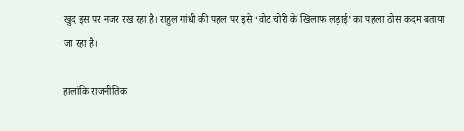खुद इस पर नजर रख रहा है। राहुल गांधी की पहल पर इसे ‘वोट चोरी के खिलाफ लड़ाई’ का पहला ठोस कदम बताया जा रहा है।

हालांकि राजनीतिक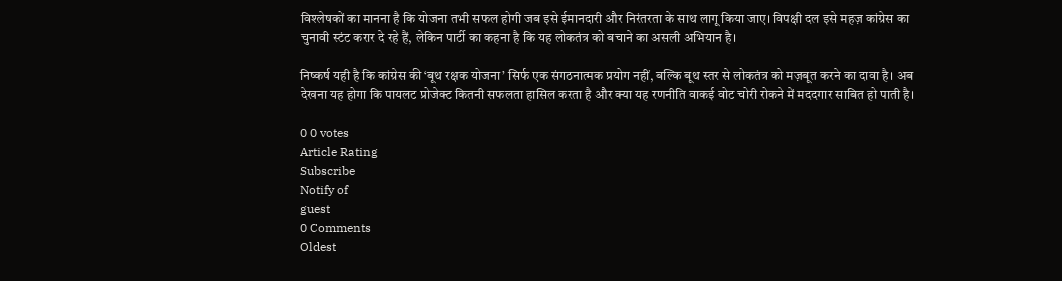विश्लेषकों का मानना है कि योजना तभी सफल होगी जब इसे ईमानदारी और निरंतरता के साथ लागू किया जाए। विपक्षी दल इसे महज़ कांग्रेस का चुनावी स्टंट करार दे रहे हैं, लेकिन पार्टी का कहना है कि यह लोकतंत्र को बचाने का असली अभियान है।

निष्कर्ष यही है कि कांग्रेस की ‘बूथ रक्षक योजना’ सिर्फ एक संगठनात्मक प्रयोग नहीं, बल्कि बूथ स्तर से लोकतंत्र को मज़बूत करने का दावा है। अब देखना यह होगा कि पायलट प्रोजेक्ट कितनी सफलता हासिल करता है और क्या यह रणनीति वाकई वोट चोरी रोकने में मददगार साबित हो पाती है।

0 0 votes
Article Rating
Subscribe
Notify of
guest
0 Comments
Oldest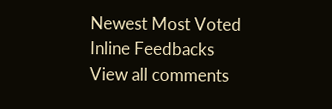Newest Most Voted
Inline Feedbacks
View all comments